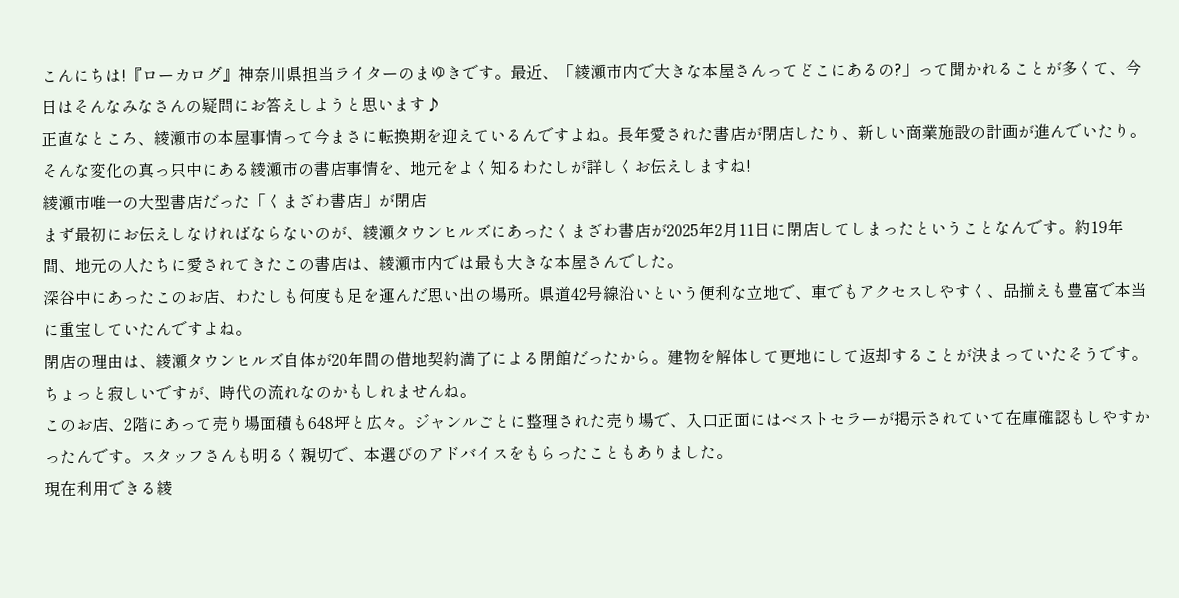こんにちは!『ローカログ』神奈川県担当ライターのまゆきです。最近、「綾瀬市内で大きな本屋さんってどこにあるの?」って聞かれることが多くて、今日はそんなみなさんの疑問にお答えしようと思います♪
正直なところ、綾瀬市の本屋事情って今まさに転換期を迎えているんですよね。長年愛された書店が閉店したり、新しい商業施設の計画が進んでいたり。そんな変化の真っ只中にある綾瀬市の書店事情を、地元をよく知るわたしが詳しくお伝えしますね!
綾瀬市唯一の大型書店だった「くまざわ書店」が閉店
まず最初にお伝えしなければならないのが、綾瀬タウンヒルズにあったくまざわ書店が2025年2月11日に閉店してしまったということなんです。約19年間、地元の人たちに愛されてきたこの書店は、綾瀬市内では最も大きな本屋さんでした。
深谷中にあったこのお店、わたしも何度も足を運んだ思い出の場所。県道42号線沿いという便利な立地で、車でもアクセスしやすく、品揃えも豊富で本当に重宝していたんですよね。
閉店の理由は、綾瀬タウンヒルズ自体が20年間の借地契約満了による閉館だったから。建物を解体して更地にして返却することが決まっていたそうです。ちょっと寂しいですが、時代の流れなのかもしれませんね。
このお店、2階にあって売り場面積も648坪と広々。ジャンルごとに整理された売り場で、入口正面にはベストセラーが掲示されていて在庫確認もしやすかったんです。スタッフさんも明るく親切で、本選びのアドバイスをもらったこともありました。
現在利用できる綾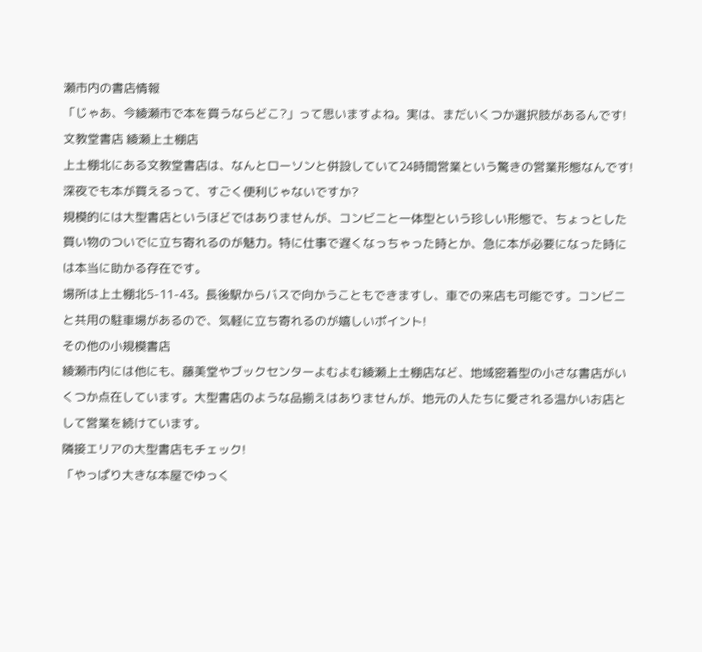瀬市内の書店情報
「じゃあ、今綾瀬市で本を買うならどこ?」って思いますよね。実は、まだいくつか選択肢があるんです!
文教堂書店 綾瀬上土棚店
上土棚北にある文教堂書店は、なんとローソンと併設していて24時間営業という驚きの営業形態なんです!深夜でも本が買えるって、すごく便利じゃないですか?
規模的には大型書店というほどではありませんが、コンビニと一体型という珍しい形態で、ちょっとした買い物のついでに立ち寄れるのが魅力。特に仕事で遅くなっちゃった時とか、急に本が必要になった時には本当に助かる存在です。
場所は上土棚北5-11-43。長後駅からバスで向かうこともできますし、車での来店も可能です。コンビニと共用の駐車場があるので、気軽に立ち寄れるのが嬉しいポイント!
その他の小規模書店
綾瀬市内には他にも、藤美堂やブックセンターよむよむ綾瀬上土棚店など、地域密着型の小さな書店がいくつか点在しています。大型書店のような品揃えはありませんが、地元の人たちに愛される温かいお店として営業を続けています。
隣接エリアの大型書店もチェック!
「やっぱり大きな本屋でゆっく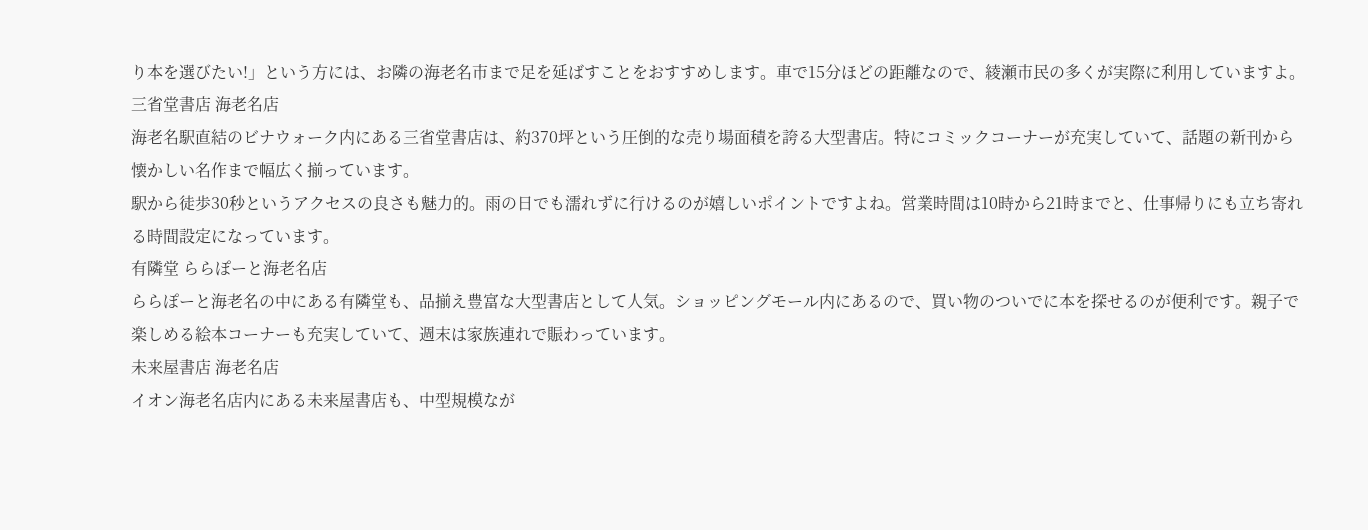り本を選びたい!」という方には、お隣の海老名市まで足を延ばすことをおすすめします。車で15分ほどの距離なので、綾瀬市民の多くが実際に利用していますよ。
三省堂書店 海老名店
海老名駅直結のビナウォーク内にある三省堂書店は、約370坪という圧倒的な売り場面積を誇る大型書店。特にコミックコーナーが充実していて、話題の新刊から懐かしい名作まで幅広く揃っています。
駅から徒歩30秒というアクセスの良さも魅力的。雨の日でも濡れずに行けるのが嬉しいポイントですよね。営業時間は10時から21時までと、仕事帰りにも立ち寄れる時間設定になっています。
有隣堂 ららぽーと海老名店
ららぽーと海老名の中にある有隣堂も、品揃え豊富な大型書店として人気。ショッピングモール内にあるので、買い物のついでに本を探せるのが便利です。親子で楽しめる絵本コーナーも充実していて、週末は家族連れで賑わっています。
未来屋書店 海老名店
イオン海老名店内にある未来屋書店も、中型規模なが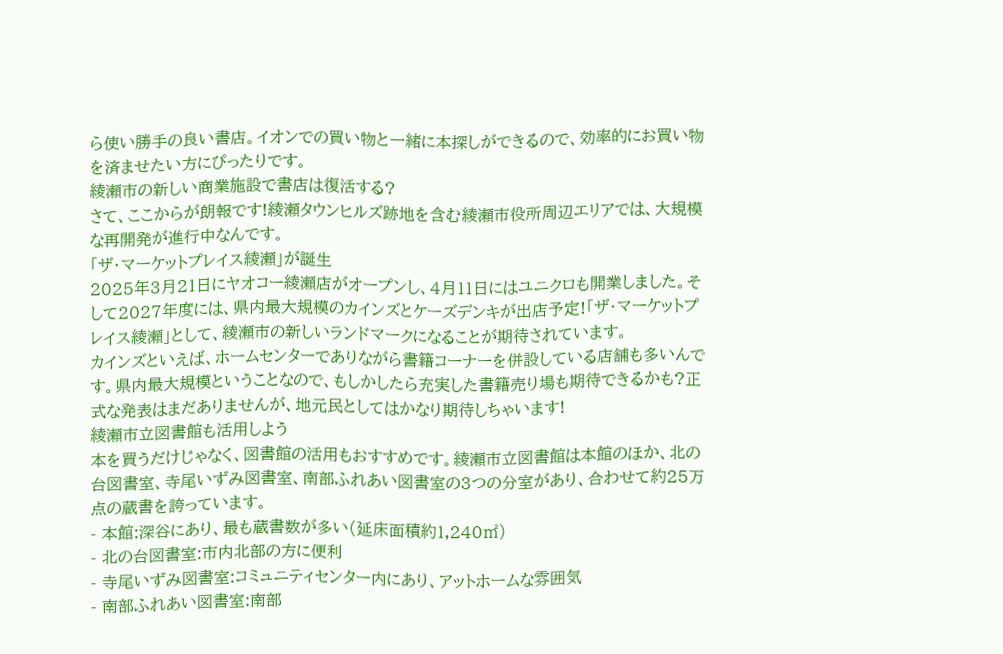ら使い勝手の良い書店。イオンでの買い物と一緒に本探しができるので、効率的にお買い物を済ませたい方にぴったりです。
綾瀬市の新しい商業施設で書店は復活する?
さて、ここからが朗報です!綾瀬タウンヒルズ跡地を含む綾瀬市役所周辺エリアでは、大規模な再開発が進行中なんです。
「ザ・マーケットプレイス綾瀬」が誕生
2025年3月21日にヤオコー綾瀬店がオープンし、4月11日にはユニクロも開業しました。そして2027年度には、県内最大規模のカインズとケーズデンキが出店予定!「ザ・マーケットプレイス綾瀬」として、綾瀬市の新しいランドマークになることが期待されています。
カインズといえば、ホームセンターでありながら書籍コーナーを併設している店舗も多いんです。県内最大規模ということなので、もしかしたら充実した書籍売り場も期待できるかも?正式な発表はまだありませんが、地元民としてはかなり期待しちゃいます!
綾瀬市立図書館も活用しよう
本を買うだけじゃなく、図書館の活用もおすすめです。綾瀬市立図書館は本館のほか、北の台図書室、寺尾いずみ図書室、南部ふれあい図書室の3つの分室があり、合わせて約25万点の蔵書を誇っています。
- 本館:深谷にあり、最も蔵書数が多い(延床面積約1,240㎡)
- 北の台図書室:市内北部の方に便利
- 寺尾いずみ図書室:コミュニティセンター内にあり、アットホームな雰囲気
- 南部ふれあい図書室:南部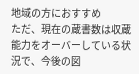地域の方におすすめ
ただ、現在の蔵書数は収蔵能力をオーバーしている状況で、今後の図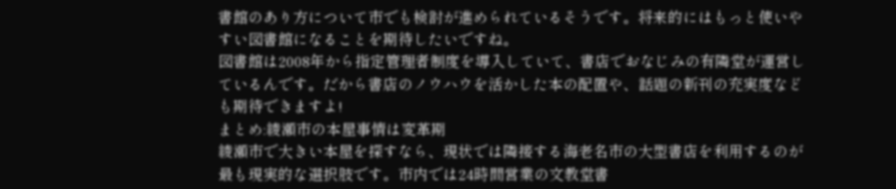書館のあり方について市でも検討が進められているそうです。将来的にはもっと使いやすい図書館になることを期待したいですね。
図書館は2008年から指定管理者制度を導入していて、書店でおなじみの有隣堂が運営しているんです。だから書店のノウハウを活かした本の配置や、話題の新刊の充実度なども期待できますよ!
まとめ:綾瀬市の本屋事情は変革期
綾瀬市で大きい本屋を探すなら、現状では隣接する海老名市の大型書店を利用するのが最も現実的な選択肢です。市内では24時間営業の文教堂書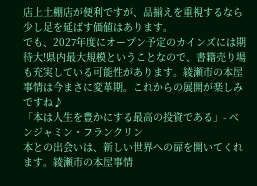店上土棚店が便利ですが、品揃えを重視するなら少し足を延ばす価値はあります。
でも、2027年度にオープン予定のカインズには期待大!県内最大規模ということなので、書籍売り場も充実している可能性があります。綾瀬市の本屋事情は今まさに変革期。これからの展開が楽しみですね♪
「本は人生を豊かにする最高の投資である」- ベンジャミン・フランクリン
本との出会いは、新しい世界への扉を開いてくれます。綾瀬市の本屋事情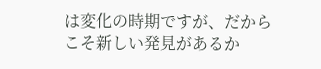は変化の時期ですが、だからこそ新しい発見があるか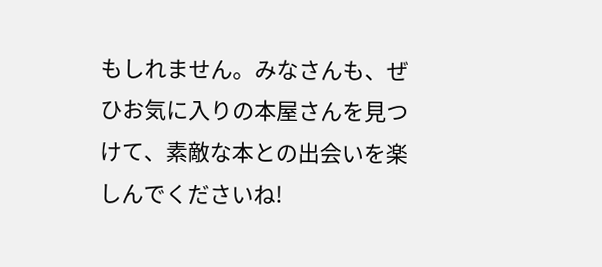もしれません。みなさんも、ぜひお気に入りの本屋さんを見つけて、素敵な本との出会いを楽しんでくださいね!